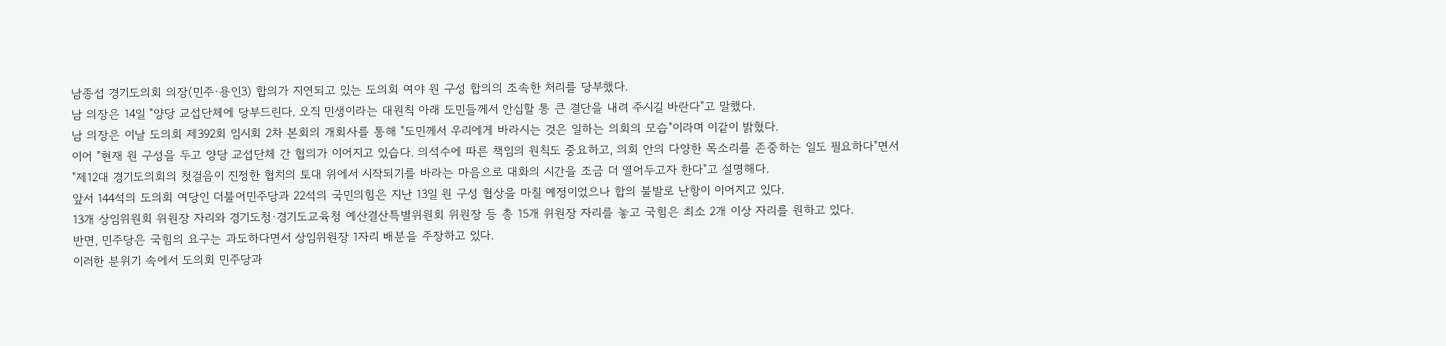남종섭 경기도의회 의장(민주·용인3) 합의가 지연되고 있는 도의회 여야 원 구성 합의의 조속한 처리를 당부했다.
남 의장은 14일 "양당 교섭단체에 당부드린다. 오직 민생이라는 대원칙 아래 도민들께서 안심할 통 큰 결단을 내려 주시길 바란다"고 말했다.
남 의장은 이날 도의회 제392회 임시회 2차 본회의 개회사를 통해 "도민께서 우리에게 바라시는 것은 일하는 의회의 모습"이라며 이같이 밝혔다.
이어 "현재 원 구성을 두고 양당 교섭단체 간 협의가 이어지고 있습다. 의석수에 따른 책임의 원칙도 중요하고, 의회 안의 다양한 목소리를 존중하는 일도 필요하다"면서 "제12대 경기도의회의 첫걸음이 진정한 협치의 토대 위에서 시작되기를 바라는 마음으로 대화의 시간을 조금 더 열어두고자 한다"고 설명해다.
앞서 144석의 도의회 여당인 더불어민주당과 22석의 국민의힘은 지난 13일 원 구성 협상을 마칠 예정이었으나 합의 불발로 난항이 이어지고 있다.
13개 상임위원회 위원장 자리와 경기도청·경기도교육청 예산결산특별위원회 위원장 등 총 15개 위원장 자리를 놓고 국힘은 최소 2개 이상 자리를 원하고 있다.
반면, 민주당은 국힘의 요구는 과도하다면서 상임위원장 1자리 배분을 주장하고 있다.
이러한 분위기 속에서 도의회 민주당과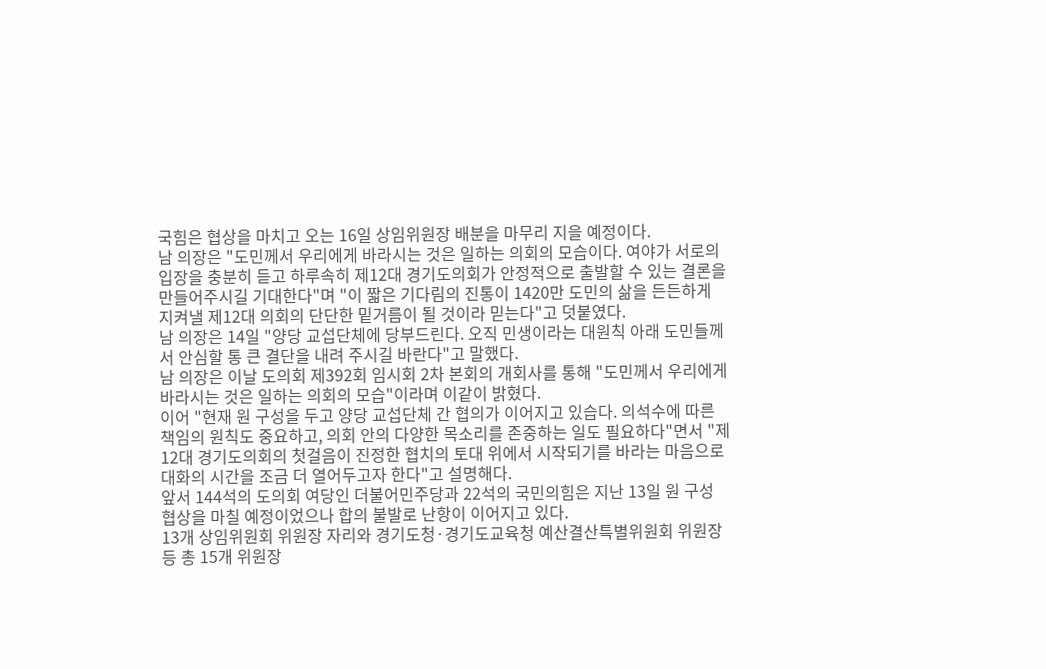국힘은 협상을 마치고 오는 16일 상임위원장 배분을 마무리 지을 예정이다.
남 의장은 "도민께서 우리에게 바라시는 것은 일하는 의회의 모습이다. 여야가 서로의 입장을 충분히 듣고 하루속히 제12대 경기도의회가 안정적으로 출발할 수 있는 결론을 만들어주시길 기대한다"며 "이 짧은 기다림의 진통이 1420만 도민의 삶을 든든하게 지켜낼 제12대 의회의 단단한 밑거름이 될 것이라 믿는다"고 덧붙였다.
남 의장은 14일 "양당 교섭단체에 당부드린다. 오직 민생이라는 대원칙 아래 도민들께서 안심할 통 큰 결단을 내려 주시길 바란다"고 말했다.
남 의장은 이날 도의회 제392회 임시회 2차 본회의 개회사를 통해 "도민께서 우리에게 바라시는 것은 일하는 의회의 모습"이라며 이같이 밝혔다.
이어 "현재 원 구성을 두고 양당 교섭단체 간 협의가 이어지고 있습다. 의석수에 따른 책임의 원칙도 중요하고, 의회 안의 다양한 목소리를 존중하는 일도 필요하다"면서 "제12대 경기도의회의 첫걸음이 진정한 협치의 토대 위에서 시작되기를 바라는 마음으로 대화의 시간을 조금 더 열어두고자 한다"고 설명해다.
앞서 144석의 도의회 여당인 더불어민주당과 22석의 국민의힘은 지난 13일 원 구성 협상을 마칠 예정이었으나 합의 불발로 난항이 이어지고 있다.
13개 상임위원회 위원장 자리와 경기도청·경기도교육청 예산결산특별위원회 위원장 등 총 15개 위원장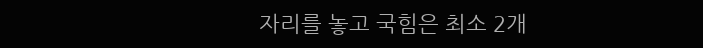자리를 놓고 국힘은 최소 2개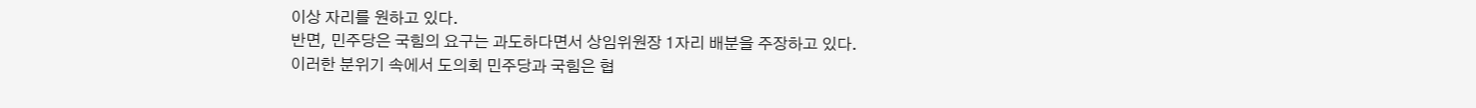이상 자리를 원하고 있다.
반면, 민주당은 국힘의 요구는 과도하다면서 상임위원장 1자리 배분을 주장하고 있다.
이러한 분위기 속에서 도의회 민주당과 국힘은 협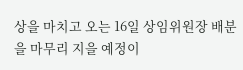상을 마치고 오는 16일 상임위원장 배분을 마무리 지을 예정이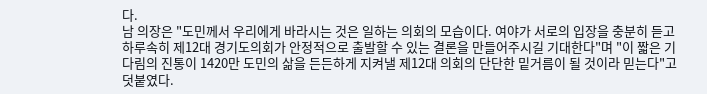다.
남 의장은 "도민께서 우리에게 바라시는 것은 일하는 의회의 모습이다. 여야가 서로의 입장을 충분히 듣고 하루속히 제12대 경기도의회가 안정적으로 출발할 수 있는 결론을 만들어주시길 기대한다"며 "이 짧은 기다림의 진통이 1420만 도민의 삶을 든든하게 지켜낼 제12대 의회의 단단한 밑거름이 될 것이라 믿는다"고 덧붙였다.